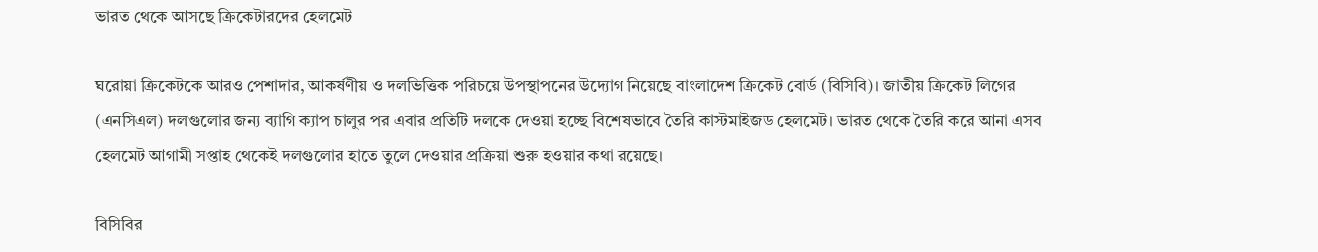ভারত থেকে আসছে ক্রিকেটারদের হেলমেট

ঘরোয়া ক্রিকেটকে আরও পেশাদার, আকর্ষণীয় ও দলভিত্তিক পরিচয়ে উপস্থাপনের উদ্যোগ নিয়েছে বাংলাদেশ ক্রিকেট বোর্ড (বিসিবি)। জাতীয় ক্রিকেট লিগের (এনসিএল) দলগুলোর জন্য ব্যাগি ক্যাপ চালুর পর এবার প্রতিটি দলকে দেওয়া হচ্ছে বিশেষভাবে তৈরি কাস্টমাইজড হেলমেট। ভারত থেকে তৈরি করে আনা এসব হেলমেট আগামী সপ্তাহ থেকেই দলগুলোর হাতে তুলে দেওয়ার প্রক্রিয়া শুরু হওয়ার কথা রয়েছে।

বিসিবির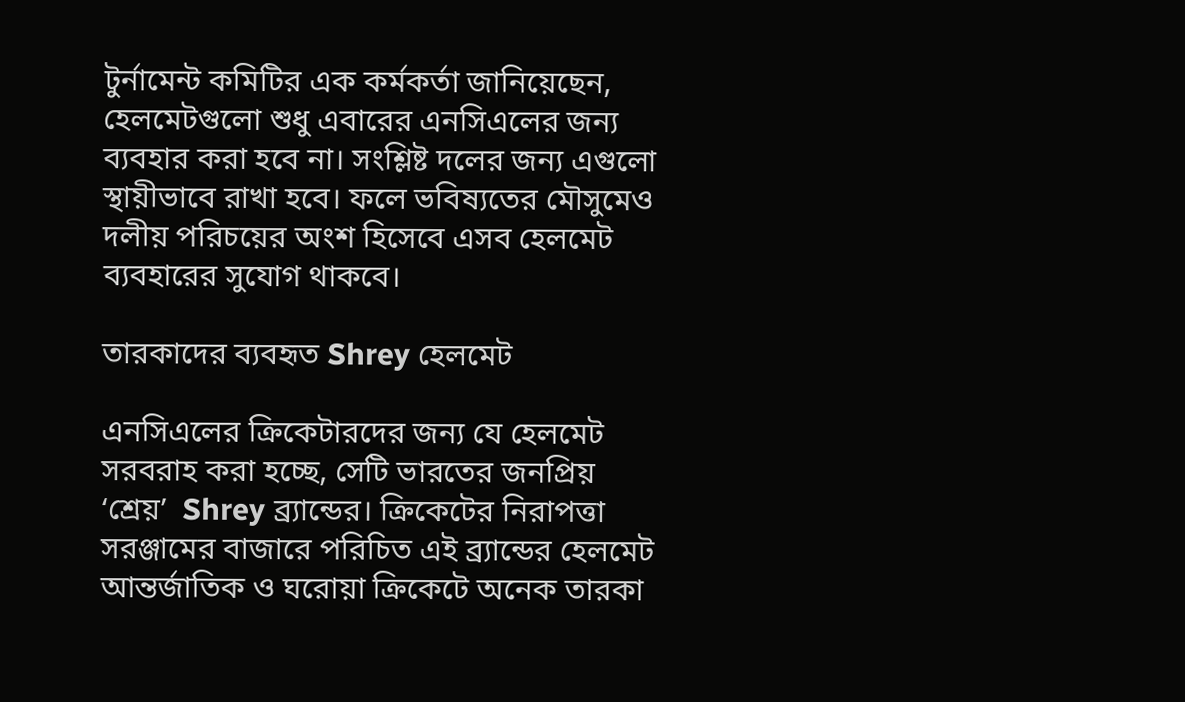টুর্নামেন্ট কমিটির এক কর্মকর্তা জানিয়েছেন, হেলমেটগুলো শুধু এবারের এনসিএলের জন্য ব্যবহার করা হবে না। সংশ্লিষ্ট দলের জন্য এগুলো স্থায়ীভাবে রাখা হবে। ফলে ভবিষ্যতের মৌসুমেও দলীয় পরিচয়ের অংশ হিসেবে এসব হেলমেট ব্যবহারের সুযোগ থাকবে।

তারকাদের ব্যবহৃত Shrey হেলমেট

এনসিএলের ক্রিকেটারদের জন্য যে হেলমেট সরবরাহ করা হচ্ছে, সেটি ভারতের জনপ্রিয় ‘শ্রেয়’  Shrey ব্র্যান্ডের। ক্রিকেটের নিরাপত্তা সরঞ্জামের বাজারে পরিচিত এই ব্র্যান্ডের হেলমেট আন্তর্জাতিক ও ঘরোয়া ক্রিকেটে অনেক তারকা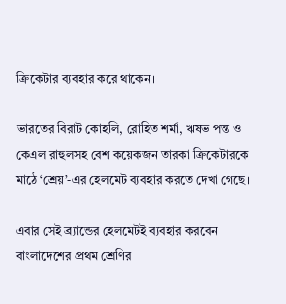ক্রিকেটার ব্যবহার করে থাকেন।

ভারতের বিরাট কোহলি, রোহিত শর্মা, ঋষভ পন্ত ও কেএল রাহুলসহ বেশ কয়েকজন তারকা ক্রিকেটারকে মাঠে ‘শ্রেয়’-এর হেলমেট ব্যবহার করতে দেখা গেছে।

এবার সেই ব্র্যান্ডের হেলমেটই ব্যবহার করবেন বাংলাদেশের প্রথম শ্রেণির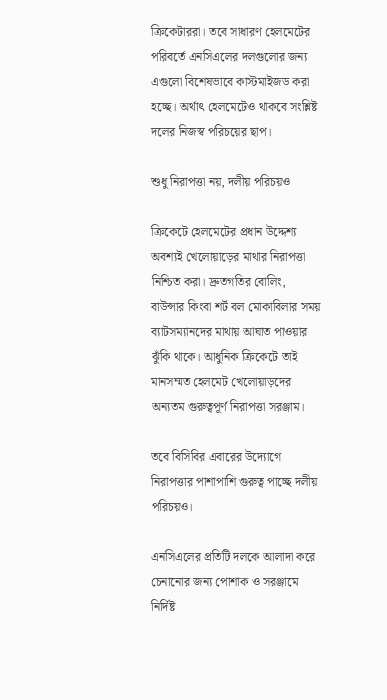ক্রিকেটাররা। তবে সাধারণ হেলমেটের পরিবর্তে এনসিএলের দলগুলোর জন্য এগুলো বিশেষভাবে কাস্টমাইজড করা হচ্ছে। অর্থাৎ হেলমেটেও থাকবে সংশ্লিষ্ট দলের নিজস্ব পরিচয়ের ছাপ।

শুধু নিরাপত্তা নয়, দলীয় পরিচয়ও

ক্রিকেটে হেলমেটের প্রধান উদ্দেশ্য অবশ্যই খেলোয়াড়ের মাথার নিরাপত্তা নিশ্চিত করা। দ্রুতগতির বোলিং, বাউন্সার কিংবা শর্ট বল মোকাবিলার সময় ব্যাটসম্যানদের মাথায় আঘাত পাওয়ার ঝুঁকি থাকে। আধুনিক ক্রিকেটে তাই মানসম্মত হেলমেট খেলোয়াড়দের অন্যতম গুরুত্বপূর্ণ নিরাপত্তা সরঞ্জাম।

তবে বিসিবির এবারের উদ্যোগে নিরাপত্তার পাশাপাশি গুরুত্ব পাচ্ছে দলীয় পরিচয়ও।

এনসিএলের প্রতিটি দলকে আলাদা করে চেনানোর জন্য পোশাক ও সরঞ্জামে নির্দিষ্ট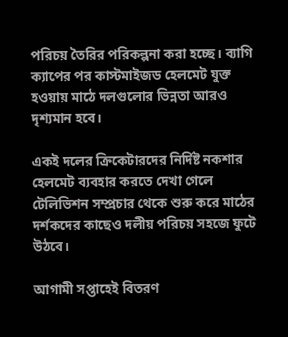পরিচয় তৈরির পরিকল্পনা করা হচ্ছে। ব্যাগি ক্যাপের পর কাস্টমাইজড হেলমেট যুক্ত হওয়ায় মাঠে দলগুলোর ভিন্নতা আরও দৃশ্যমান হবে।

একই দলের ক্রিকেটারদের নির্দিষ্ট নকশার হেলমেট ব্যবহার করতে দেখা গেলে টেলিভিশন সম্প্রচার থেকে শুরু করে মাঠের দর্শকদের কাছেও দলীয় পরিচয় সহজে ফুটে উঠবে।

আগামী সপ্তাহেই বিতরণ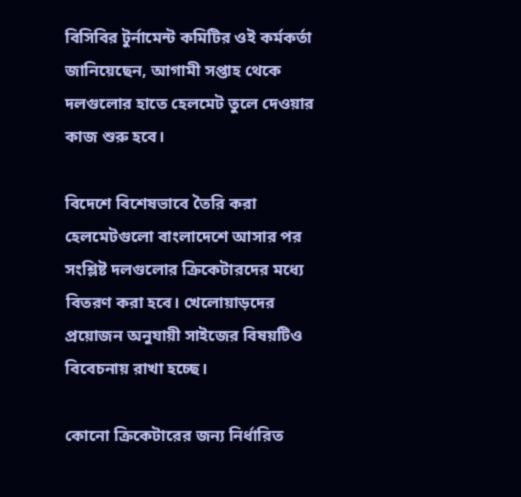বিসিবির টুর্নামেন্ট কমিটির ওই কর্মকর্তা জানিয়েছেন, আগামী সপ্তাহ থেকে দলগুলোর হাতে হেলমেট তুলে দেওয়ার কাজ শুরু হবে।

বিদেশে বিশেষভাবে তৈরি করা হেলমেটগুলো বাংলাদেশে আসার পর সংশ্লিষ্ট দলগুলোর ক্রিকেটারদের মধ্যে বিতরণ করা হবে। খেলোয়াড়দের প্রয়োজন অনুযায়ী সাইজের বিষয়টিও বিবেচনায় রাখা হচ্ছে।

কোনো ক্রিকেটারের জন্য নির্ধারিত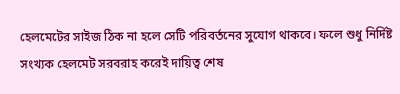হেলমেটের সাইজ ঠিক না হলে সেটি পরিবর্তনের সুযোগ থাকবে। ফলে শুধু নির্দিষ্ট সংখ্যক হেলমেট সরবরাহ করেই দায়িত্ব শেষ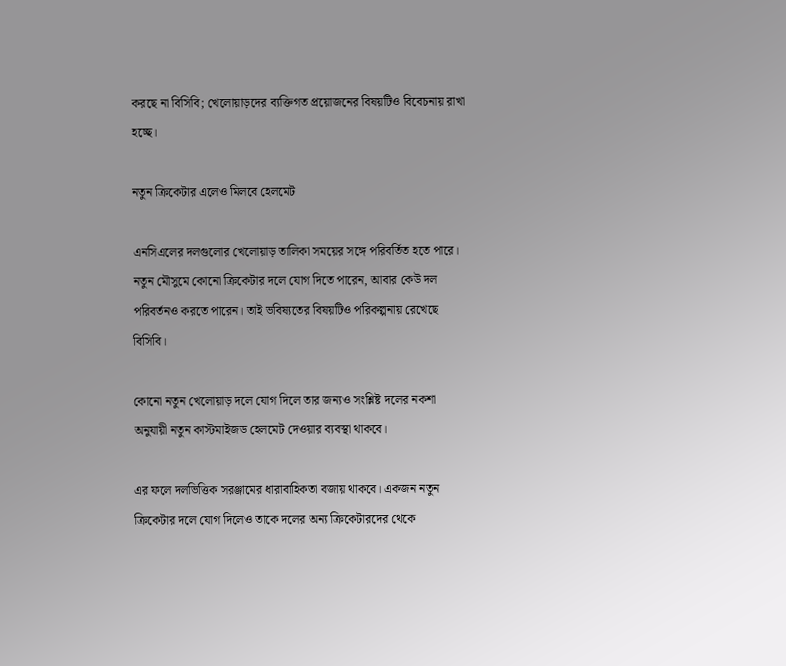করছে না বিসিবি; খেলোয়াড়দের ব্যক্তিগত প্রয়োজনের বিষয়টিও বিবেচনায় রাখা হচ্ছে।

নতুন ক্রিকেটার এলেও মিলবে হেলমেট

এনসিএলের দলগুলোর খেলোয়াড় তালিকা সময়ের সঙ্গে পরিবর্তিত হতে পারে। নতুন মৌসুমে কোনো ক্রিকেটার দলে যোগ দিতে পারেন, আবার কেউ দল পরিবর্তনও করতে পারেন। তাই ভবিষ্যতের বিষয়টিও পরিকল্পনায় রেখেছে বিসিবি।

কোনো নতুন খেলোয়াড় দলে যোগ দিলে তার জন্যও সংশ্লিষ্ট দলের নকশা অনুযায়ী নতুন কাস্টমাইজড হেলমেট দেওয়ার ব্যবস্থা থাকবে।

এর ফলে দলভিত্তিক সরঞ্জামের ধারাবাহিকতা বজায় থাকবে। একজন নতুন ক্রিকেটার দলে যোগ দিলেও তাকে দলের অন্য ক্রিকেটারদের থেকে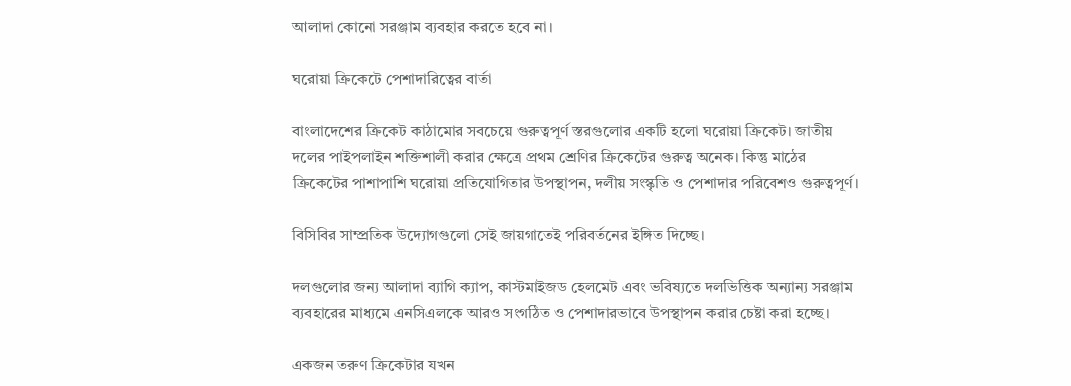আলাদা কোনো সরঞ্জাম ব্যবহার করতে হবে না।

ঘরোয়া ক্রিকেটে পেশাদারিত্বের বার্তা

বাংলাদেশের ক্রিকেট কাঠামোর সবচেয়ে গুরুত্বপূর্ণ স্তরগুলোর একটি হলো ঘরোয়া ক্রিকেট। জাতীয় দলের পাইপলাইন শক্তিশালী করার ক্ষেত্রে প্রথম শ্রেণির ক্রিকেটের গুরুত্ব অনেক। কিন্তু মাঠের ক্রিকেটের পাশাপাশি ঘরোয়া প্রতিযোগিতার উপস্থাপন, দলীয় সংস্কৃতি ও পেশাদার পরিবেশও গুরুত্বপূর্ণ।

বিসিবির সাম্প্রতিক উদ্যোগগুলো সেই জায়গাতেই পরিবর্তনের ইঙ্গিত দিচ্ছে।

দলগুলোর জন্য আলাদা ব্যাগি ক্যাপ, কাস্টমাইজড হেলমেট এবং ভবিষ্যতে দলভিত্তিক অন্যান্য সরঞ্জাম ব্যবহারের মাধ্যমে এনসিএলকে আরও সংগঠিত ও পেশাদারভাবে উপস্থাপন করার চেষ্টা করা হচ্ছে।

একজন তরুণ ক্রিকেটার যখন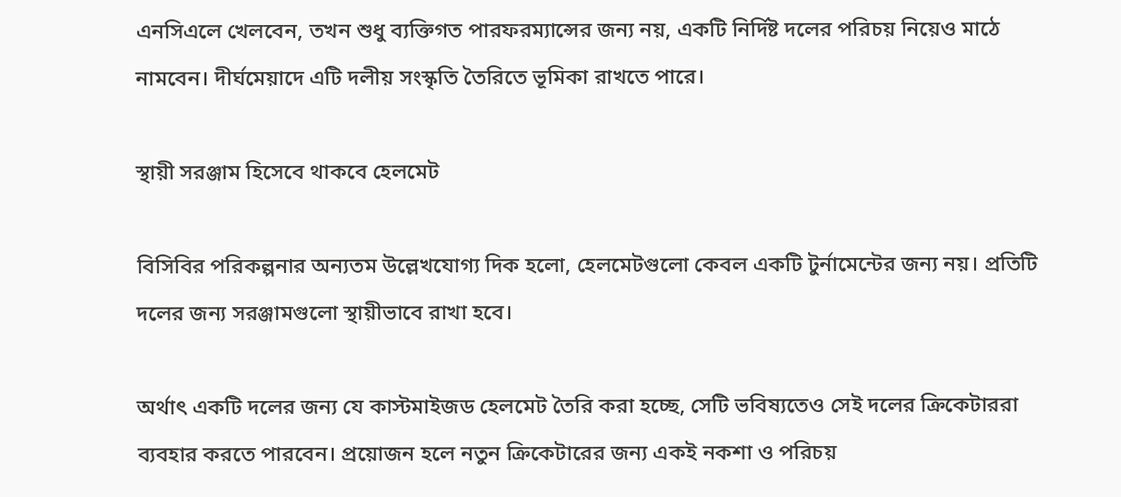এনসিএলে খেলবেন, তখন শুধু ব্যক্তিগত পারফরম্যান্সের জন্য নয়, একটি নির্দিষ্ট দলের পরিচয় নিয়েও মাঠে নামবেন। দীর্ঘমেয়াদে এটি দলীয় সংস্কৃতি তৈরিতে ভূমিকা রাখতে পারে।

স্থায়ী সরঞ্জাম হিসেবে থাকবে হেলমেট

বিসিবির পরিকল্পনার অন্যতম উল্লেখযোগ্য দিক হলো, হেলমেটগুলো কেবল একটি টুর্নামেন্টের জন্য নয়। প্রতিটি দলের জন্য সরঞ্জামগুলো স্থায়ীভাবে রাখা হবে।

অর্থাৎ একটি দলের জন্য যে কাস্টমাইজড হেলমেট তৈরি করা হচ্ছে, সেটি ভবিষ্যতেও সেই দলের ক্রিকেটাররা ব্যবহার করতে পারবেন। প্রয়োজন হলে নতুন ক্রিকেটারের জন্য একই নকশা ও পরিচয়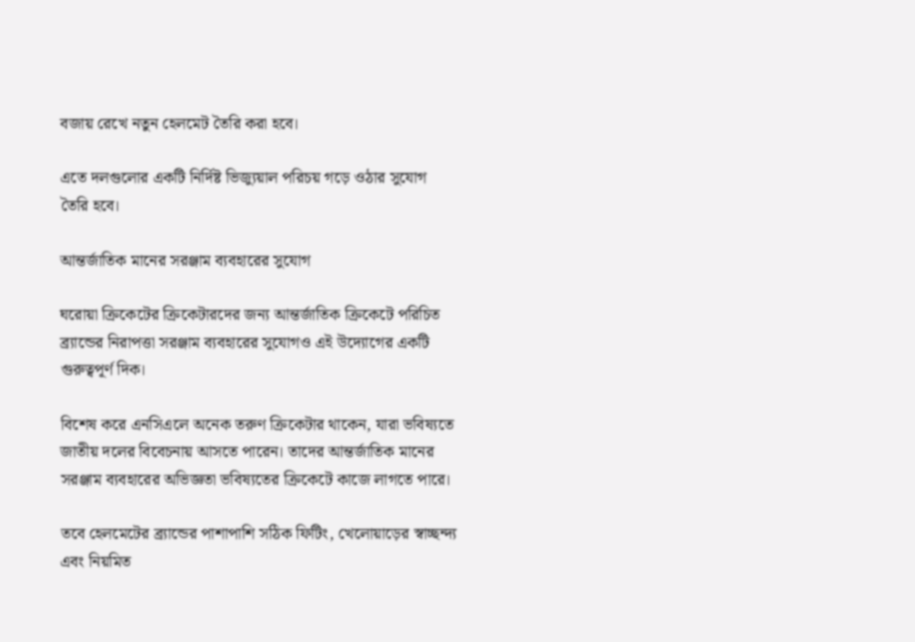বজায় রেখে নতুন হেলমেট তৈরি করা হবে।

এতে দলগুলোর একটি নির্দিষ্ট ভিজ্যুয়াল পরিচয় গড়ে ওঠার সুযোগ তৈরি হবে।

আন্তর্জাতিক মানের সরঞ্জাম ব্যবহারের সুযোগ

ঘরোয়া ক্রিকেটের ক্রিকেটারদের জন্য আন্তর্জাতিক ক্রিকেটে পরিচিত ব্র্যান্ডের নিরাপত্তা সরঞ্জাম ব্যবহারের সুযোগও এই উদ্যোগের একটি গুরুত্বপূর্ণ দিক।

বিশেষ করে এনসিএলে অনেক তরুণ ক্রিকেটার থাকেন, যারা ভবিষ্যতে জাতীয় দলের বিবেচনায় আসতে পারেন। তাদের আন্তর্জাতিক মানের সরঞ্জাম ব্যবহারের অভিজ্ঞতা ভবিষ্যতের ক্রিকেটে কাজে লাগতে পারে।

তবে হেলমেটের ব্র্যান্ডের পাশাপাশি সঠিক ফিটিং, খেলোয়াড়ের স্বাচ্ছন্দ্য এবং নিয়মিত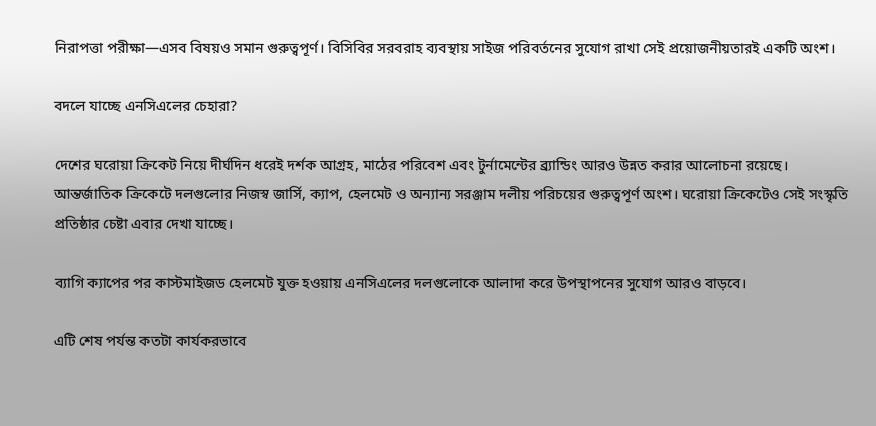নিরাপত্তা পরীক্ষা—এসব বিষয়ও সমান গুরুত্বপূর্ণ। বিসিবির সরবরাহ ব্যবস্থায় সাইজ পরিবর্তনের সুযোগ রাখা সেই প্রয়োজনীয়তারই একটি অংশ।

বদলে যাচ্ছে এনসিএলের চেহারা?

দেশের ঘরোয়া ক্রিকেট নিয়ে দীর্ঘদিন ধরেই দর্শক আগ্রহ, মাঠের পরিবেশ এবং টুর্নামেন্টের ব্র্যান্ডিং আরও উন্নত করার আলোচনা রয়েছে। আন্তর্জাতিক ক্রিকেটে দলগুলোর নিজস্ব জার্সি, ক্যাপ, হেলমেট ও অন্যান্য সরঞ্জাম দলীয় পরিচয়ের গুরুত্বপূর্ণ অংশ। ঘরোয়া ক্রিকেটেও সেই সংস্কৃতি প্রতিষ্ঠার চেষ্টা এবার দেখা যাচ্ছে।

ব্যাগি ক্যাপের পর কাস্টমাইজড হেলমেট যুক্ত হওয়ায় এনসিএলের দলগুলোকে আলাদা করে উপস্থাপনের সুযোগ আরও বাড়বে।

এটি শেষ পর্যন্ত কতটা কার্যকরভাবে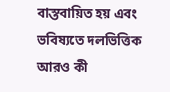বাস্তবায়িত হয় এবং ভবিষ্যতে দলভিত্তিক আরও কী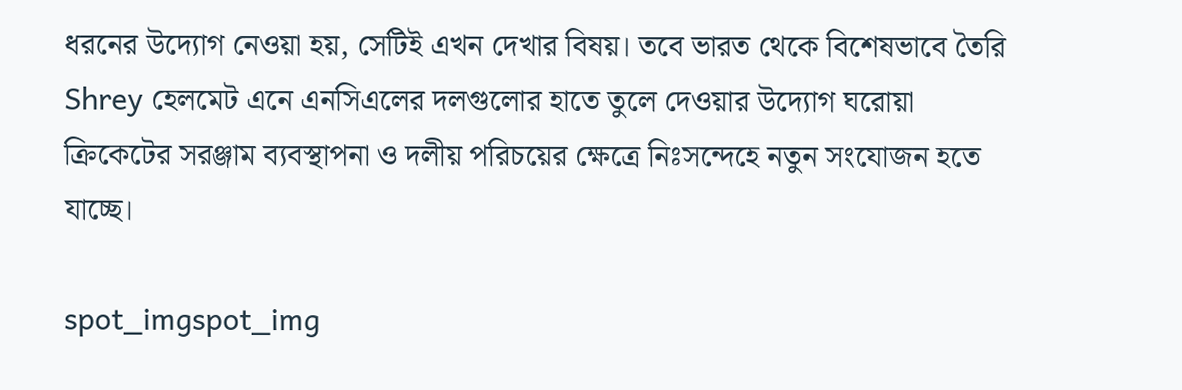ধরনের উদ্যোগ নেওয়া হয়, সেটিই এখন দেখার বিষয়। তবে ভারত থেকে বিশেষভাবে তৈরি Shrey হেলমেট এনে এনসিএলের দলগুলোর হাতে তুলে দেওয়ার উদ্যোগ ঘরোয়া ক্রিকেটের সরঞ্জাম ব্যবস্থাপনা ও দলীয় পরিচয়ের ক্ষেত্রে নিঃসন্দেহে নতুন সংযোজন হতে যাচ্ছে।

spot_imgspot_img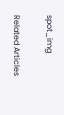spot_img

Related Articles